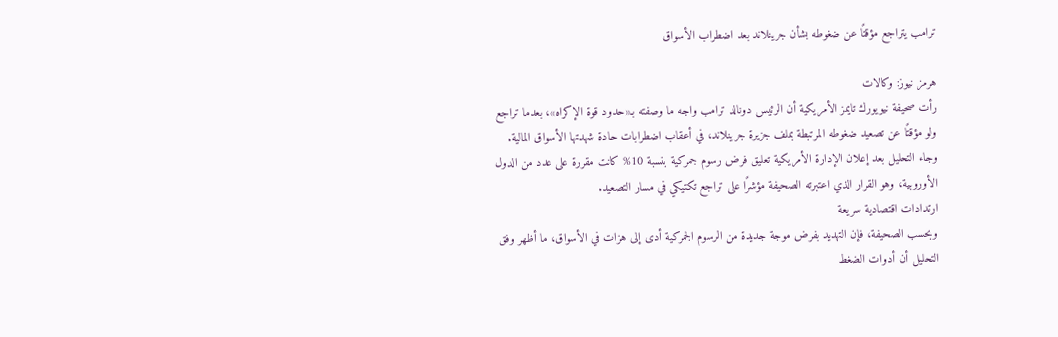ترامب يتراجع مؤقتًا عن ضغوطه بشأن جرينلاند بعد اضطراب الأسواق

هرمز نيوز: وكالات
رأت صحيفة نيويورك تايمز الأمريكية أن الرئيس دونالد ترامب واجه ما وصفته بـ«حدود قوة الإكراه»، بعدما تراجع ولو مؤقتًا عن تصعيد ضغوطه المرتبطة بملف جزيرة جرينلاند، في أعقاب اضطرابات حادة شهدتها الأسواق المالية.
وجاء التحليل بعد إعلان الإدارة الأمريكية تعليق فرض رسوم جمركية بنسبة 10% كانت مقررة على عدد من الدول الأوروبية، وهو القرار الذي اعتبرته الصحيفة مؤشرًا على تراجع تكتيكي في مسار التصعيد.
ارتدادات اقتصادية سريعة
وبحسب الصحيفة، فإن التهديد بفرض موجة جديدة من الرسوم الجمركية أدى إلى هزات في الأسواق، ما أظهر وفق التحليل أن أدوات الضغط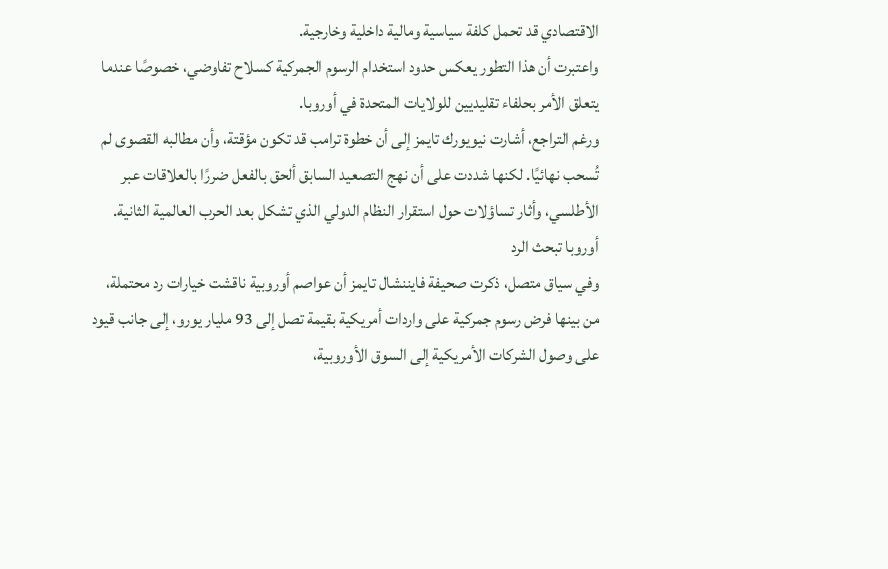الاقتصادي قد تحمل كلفة سياسية ومالية داخلية وخارجية.
واعتبرت أن هذا التطور يعكس حدود استخدام الرسوم الجمركية كسلاح تفاوضي، خصوصًا عندما يتعلق الأمر بحلفاء تقليديين للولايات المتحدة في أوروبا.
ورغم التراجع، أشارت نيويورك تايمز إلى أن خطوة ترامب قد تكون مؤقتة، وأن مطالبه القصوى لم تُسحب نهائيًا. لكنها شددت على أن نهج التصعيد السابق ألحق بالفعل ضررًا بالعلاقات عبر الأطلسي، وأثار تساؤلات حول استقرار النظام الدولي الذي تشكل بعد الحرب العالمية الثانية.
أوروبا تبحث الرد
وفي سياق متصل، ذكرت صحيفة فايننشال تايمز أن عواصم أوروبية ناقشت خيارات رد محتملة، من بينها فرض رسوم جمركية على واردات أمريكية بقيمة تصل إلى 93 مليار يورو، إلى جانب قيود على وصول الشركات الأمريكية إلى السوق الأوروبية،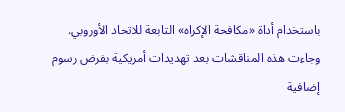باستخدام أداة «مكافحة الإكراه» التابعة للاتحاد الأوروبي.
وجاءت هذه المناقشات بعد تهديدات أمريكية بفرض رسوم إضافية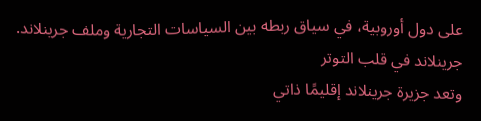على دول أوروبية، في سياق ربطه بين السياسات التجارية وملف جرينلاند.
جرينلاند في قلب التوتر
وتعد جزيرة جرينلاند إقليمًا ذاتي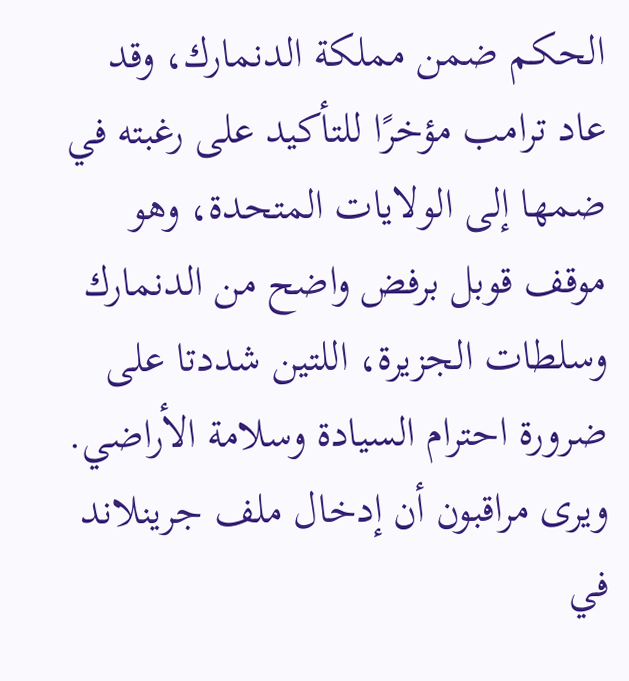الحكم ضمن مملكة الدنمارك، وقد عاد ترامب مؤخرًا للتأكيد على رغبته في ضمها إلى الولايات المتحدة، وهو موقف قوبل برفض واضح من الدنمارك وسلطات الجزيرة، اللتين شددتا على ضرورة احترام السيادة وسلامة الأراضي.
ويرى مراقبون أن إدخال ملف جرينلاند في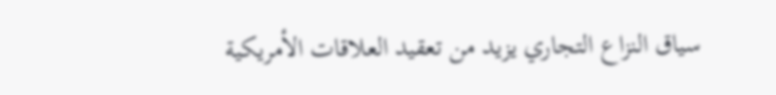سياق النزاع التجاري يزيد من تعقيد العلاقات الأمريكية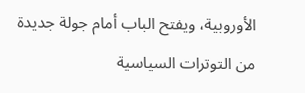الأوروبية، ويفتح الباب أمام جولة جديدة من التوترات السياسية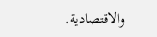والاقتصادية.